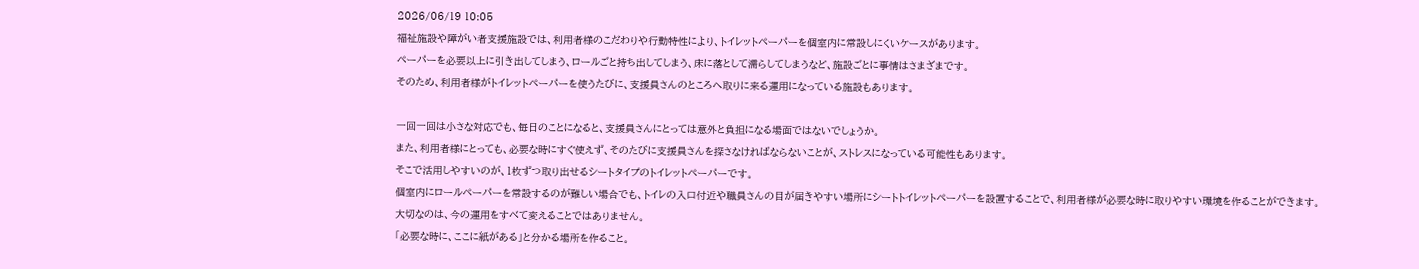2026/06/19 10:05
福祉施設や障がい者支援施設では、利用者様のこだわりや行動特性により、トイレットペーパーを個室内に常設しにくいケースがあります。
ペーパーを必要以上に引き出してしまう、ロールごと持ち出してしまう、床に落として濡らしてしまうなど、施設ごとに事情はさまざまです。
そのため、利用者様がトイレットペーパーを使うたびに、支援員さんのところへ取りに来る運用になっている施設もあります。

一回一回は小さな対応でも、毎日のことになると、支援員さんにとっては意外と負担になる場面ではないでしょうか。
また、利用者様にとっても、必要な時にすぐ使えず、そのたびに支援員さんを探さなければならないことが、ストレスになっている可能性もあります。
そこで活用しやすいのが、1枚ずつ取り出せるシートタイプのトイレットペーパーです。
個室内にロールペーパーを常設するのが難しい場合でも、トイレの入口付近や職員さんの目が届きやすい場所にシートトイレットペーパーを設置することで、利用者様が必要な時に取りやすい環境を作ることができます。
大切なのは、今の運用をすべて変えることではありません。
「必要な時に、ここに紙がある」と分かる場所を作ること。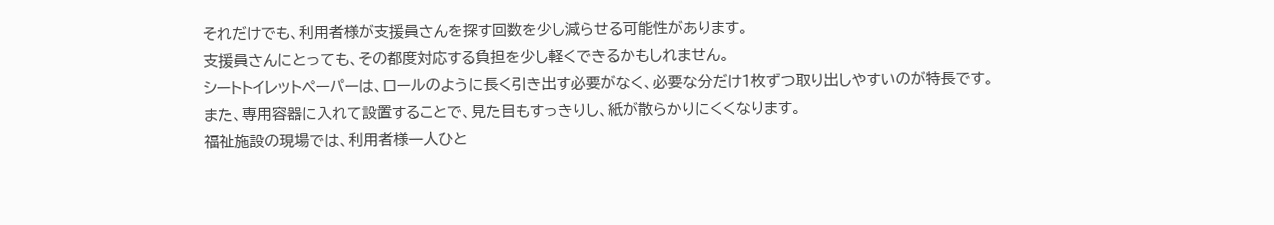それだけでも、利用者様が支援員さんを探す回数を少し減らせる可能性があります。
支援員さんにとっても、その都度対応する負担を少し軽くできるかもしれません。
シートトイレットペーパーは、ロールのように長く引き出す必要がなく、必要な分だけ1枚ずつ取り出しやすいのが特長です。
また、専用容器に入れて設置することで、見た目もすっきりし、紙が散らかりにくくなります。
福祉施設の現場では、利用者様一人ひと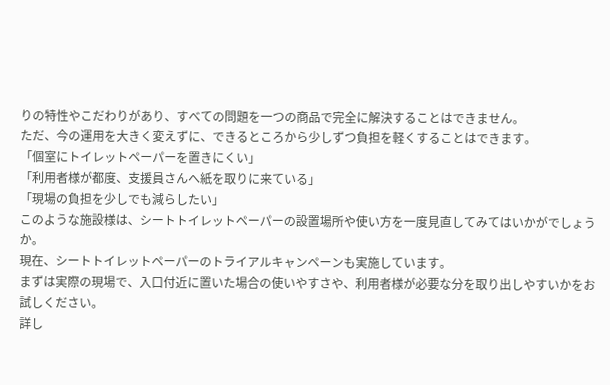りの特性やこだわりがあり、すべての問題を一つの商品で完全に解決することはできません。
ただ、今の運用を大きく変えずに、できるところから少しずつ負担を軽くすることはできます。
「個室にトイレットペーパーを置きにくい」
「利用者様が都度、支援員さんへ紙を取りに来ている」
「現場の負担を少しでも減らしたい」
このような施設様は、シートトイレットペーパーの設置場所や使い方を一度見直してみてはいかがでしょうか。
現在、シートトイレットペーパーのトライアルキャンペーンも実施しています。
まずは実際の現場で、入口付近に置いた場合の使いやすさや、利用者様が必要な分を取り出しやすいかをお試しください。
詳し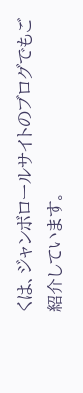くは、ジャンボロールサイトのブログでもご紹介しています。